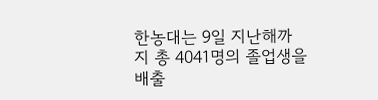한농대는 9일 지난해까지 총 4041명의 졸업생을 배출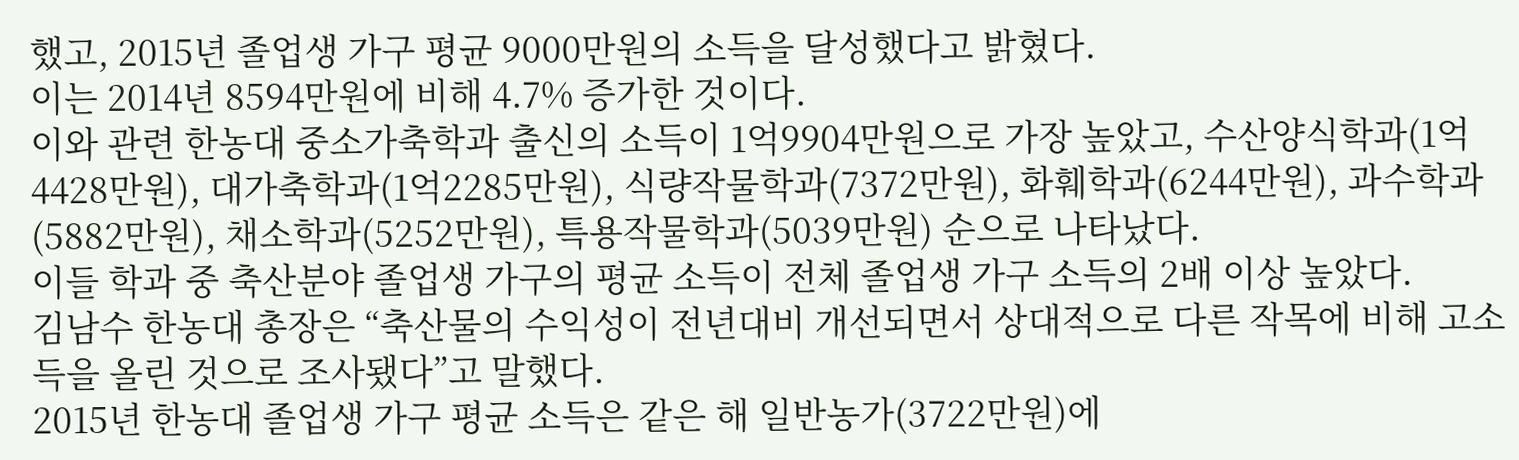했고, 2015년 졸업생 가구 평균 9000만원의 소득을 달성했다고 밝혔다.
이는 2014년 8594만원에 비해 4.7% 증가한 것이다.
이와 관련 한농대 중소가축학과 출신의 소득이 1억9904만원으로 가장 높았고, 수산양식학과(1억4428만원), 대가축학과(1억2285만원), 식량작물학과(7372만원), 화훼학과(6244만원), 과수학과(5882만원), 채소학과(5252만원), 특용작물학과(5039만원) 순으로 나타났다.
이들 학과 중 축산분야 졸업생 가구의 평균 소득이 전체 졸업생 가구 소득의 2배 이상 높았다.
김남수 한농대 총장은 “축산물의 수익성이 전년대비 개선되면서 상대적으로 다른 작목에 비해 고소득을 올린 것으로 조사됐다”고 말했다.
2015년 한농대 졸업생 가구 평균 소득은 같은 해 일반농가(3722만원)에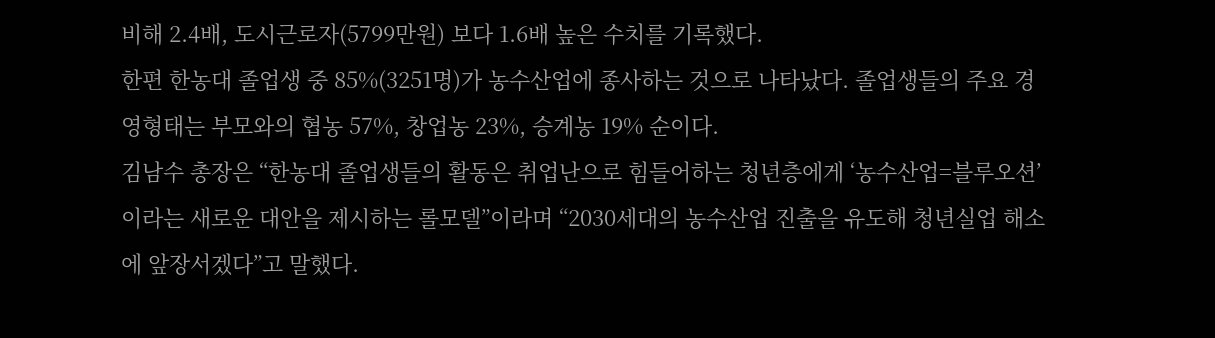비해 2.4배, 도시근로자(5799만원) 보다 1.6배 높은 수치를 기록했다.
한편 한농대 졸업생 중 85%(3251명)가 농수산업에 종사하는 것으로 나타났다. 졸업생들의 주요 경영형태는 부모와의 협농 57%, 창업농 23%, 승계농 19% 순이다.
김남수 총장은 “한농대 졸업생들의 활동은 취업난으로 힘들어하는 청년층에게 ‘농수산업=블루오션’이라는 새로운 대안을 제시하는 롤모델”이라며 “2030세대의 농수산업 진출을 유도해 청년실업 해소에 앞장서겠다”고 말했다.